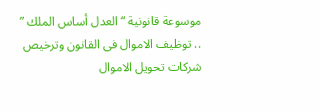موسوعة قانونية “العدل أساس الملك ” .. توظيف الاموال فى القانون وترخيص شركات تحويل الاموال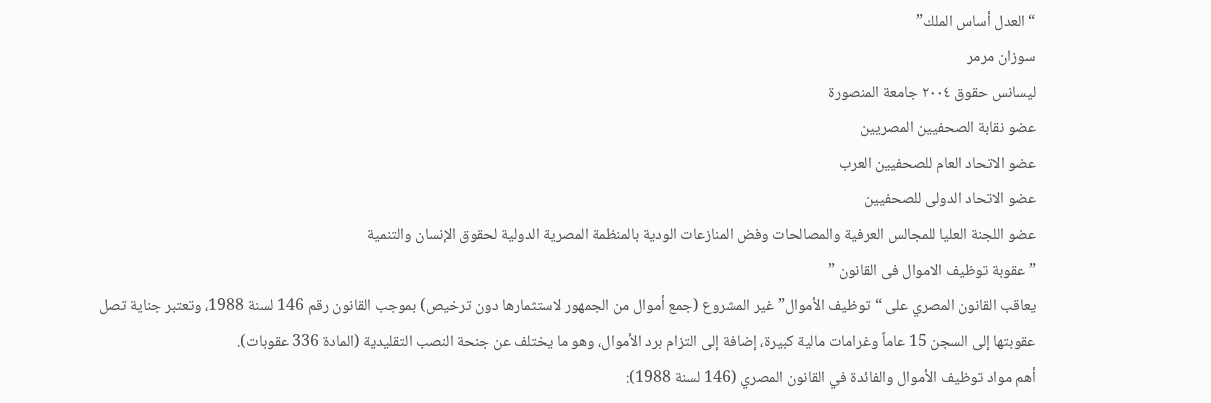“العدل أساس الملك”
سوزان مرمر
ليسانس حقوق ٢٠٠٤ جامعة المنصورة
عضو نقابة الصحفيين المصريين
عضو الاتحاد العام للصحفيين العرب
عضو الاتحاد الدولى للصحفيين
عضو اللجنة العليا للمجالس العرفية والمصالحات وفض المنازعات الودية بالمنظمة المصرية الدولية لحقوق الإنسان والتنمية
” عقوبة توظيف الاموال فى القانون ”
يعاقب القانون المصري على “توظيف الأموال” غير المشروع (جمع أموال من الجمهور لاستثمارها دون ترخيص) بموجب القانون رقم 146 لسنة 1988، وتعتبر جناية تصل عقوبتها إلى السجن 15 عاماً وغرامات مالية كبيرة، إضافة إلى التزام برد الأموال، وهو ما يختلف عن جنحة النصب التقليدية (المادة 336 عقوبات).
أهم مواد توظيف الأموال والفائدة في القانون المصري (146 لسنة 1988):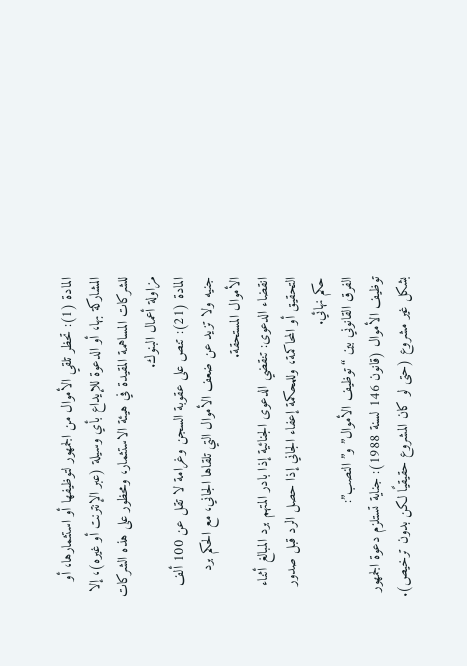المادة (1): تحظر تلقي الأموال من الجمهور لتوظيفها أو استثمارها، أو المشاركة بها، أو الدعوة للإيداع بأي وسيلة (عبر الإنترنت أو غيره)، إلا للشركات المساهمة المقيدة في هيئة الاستثمار، ومحظور على هذه الشركات مزاولة أعمال البنوك.
المادة (21): تنص على عقوبة السجن وغرامة لا تقل عن 100 ألف جنيه ولا تزيد عن ضعف الأموال التي تلقاها الجاني، مع الحكم برد الأموال المستحقة.
انقضاء الدعوى: تنقضي الدعوى الجنائية إذا بادر المتهم برد المبالغ أثناء التحقيق أو المحاكمة، وللمحكمة إعفاء الجاني إذا حصل الرد قبل صدور حكم نهائي.
الفرق القانوني بين “توظيف الأموال” و”النصب”:
توظيف الأموال (قانون 146 لسنة 1988): جناية تستلزم دعوة الجمهور بشكل غير مشروع (حتى لو كان المشروع حقيقيًا لكن بدون ترخيص).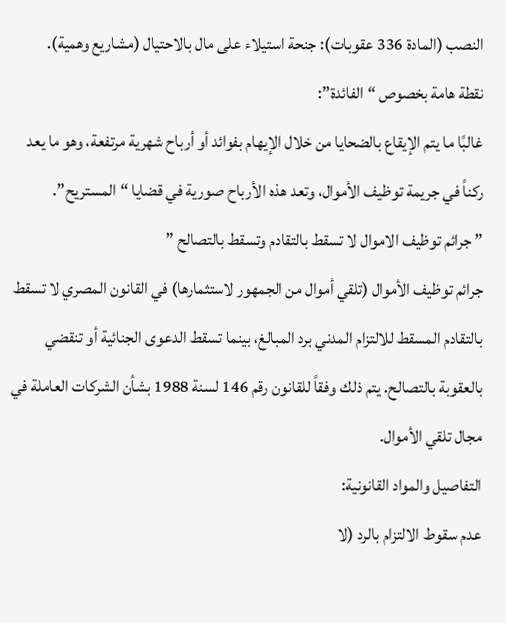النصب (المادة 336 عقوبات): جنحة استيلاء على مال بالاحتيال (مشاريع وهمية).
نقطة هامة بخصوص “الفائدة”:
غالبًا ما يتم الإيقاع بالضحايا من خلال الإيهام بفوائد أو أرباح شهرية مرتفعة، وهو ما يعد ركناً في جريمة توظيف الأموال، وتعد هذه الأرباح صورية في قضايا “المستريح”.
” جرائم توظيف الاموال لا تسقط بالتقادم وتسقط بالتصالح ”
جرائم توظيف الأموال (تلقي أموال من الجمهور لاستثمارها) في القانون المصري لا تسقط بالتقادم المسقط للالتزام المدني برد المبالغ، بينما تسقط الدعوى الجنائية أو تنقضي بالعقوبة بالتصالح. يتم ذلك وفقاً للقانون رقم 146 لسنة 1988 بشأن الشركات العاملة في مجال تلقي الأموال.
التفاصيل والمواد القانونية:
عدم سقوط الالتزام بالرد (لا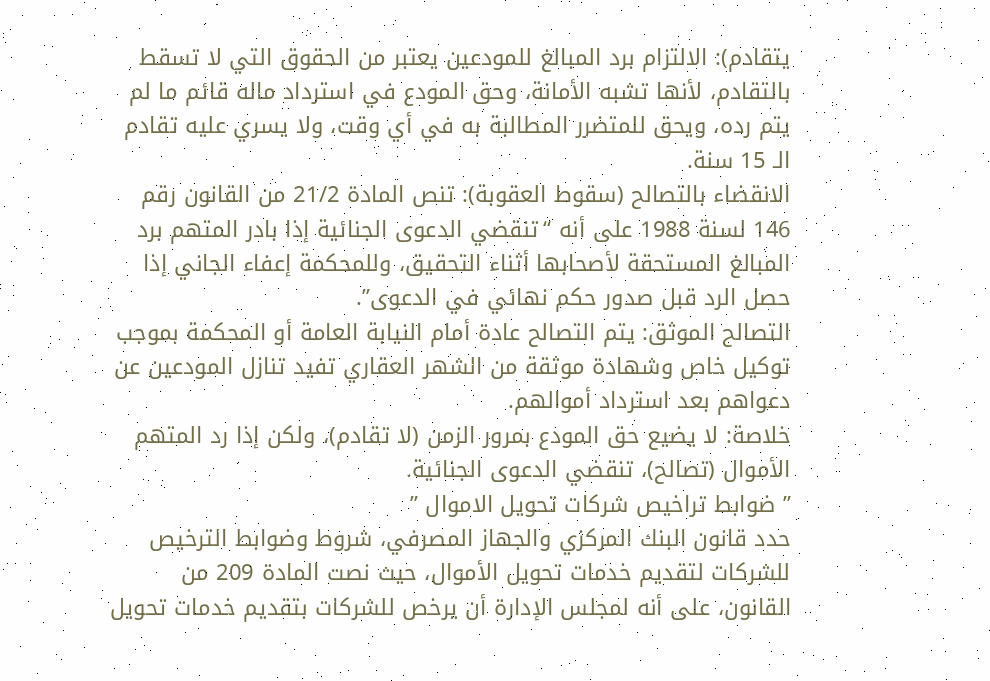يتقادم): الالتزام برد المبالغ للمودعين يعتبر من الحقوق التي لا تسقط بالتقادم، لأنها تشبه الأمانة، وحق المودع في استرداد ماله قائم ما لم يتم رده، ويحق للمتضرر المطالبة به في أي وقت، ولا يسري عليه تقادم الـ 15 سنة.
الانقضاء بالتصالح (سقوط العقوبة): تنص المادة 21/2 من القانون رقم 146 لسنة 1988 على أنه “تنقضي الدعوى الجنائية إذا بادر المتهم برد المبالغ المستحقة لأصحابها أثناء التحقيق، وللمحكمة إعفاء الجاني إذا حصل الرد قبل صدور حكم نهائي في الدعوى”.
التصالح الموثق: يتم التصالح عادة أمام النيابة العامة أو المحكمة بموجب توكيل خاص وشهادة موثقة من الشهر العقاري تفيد تنازل المودعين عن دعواهم بعد استرداد أموالهم.
خلاصة: لا يضيع حق المودع بمرور الزمن (لا تقادم)، ولكن إذا رد المتهم الأموال (تصالح)، تنقضي الدعوى الجنائية.
” ضوابط تراخيص شركات تحويل الاموال ”
حدد قانون البنك المركزي والجهاز المصرفي، شروط وضوابط الترخيص للشركات لتقديم خدمات تحويل الأموال، حيث نصت المادة 209 من القانون، على أنه لمجلس الإدارة أن يرخص للشركات بتقديم خدمات تحويل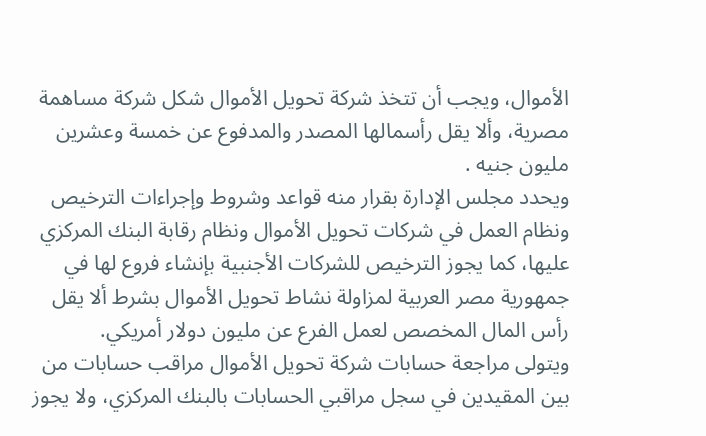الأموال، ويجب أن تتخذ شركة تحويل الأموال شكل شركة مساهمة مصرية، وألا يقل رأسمالها المصدر والمدفوع عن خمسة وعشرين مليون جنيه .
ويحدد مجلس الإدارة بقرار منه قواعد وشروط وإجراءات الترخيص ونظام العمل في شركات تحويل الأموال ونظام رقابة البنك المركزي عليها، كما يجوز الترخيص للشركات الأجنبية بإنشاء فروع لها في جمهورية مصر العربية لمزاولة نشاط تحويل الأموال بشرط ألا يقل رأس المال المخصص لعمل الفرع عن مليون دولار أمريكي.
ويتولى مراجعة حسابات شركة تحويل الأموال مراقب حسابات من بين المقيدين في سجل مراقبي الحسابات بالبنك المركزي، ولا يجوز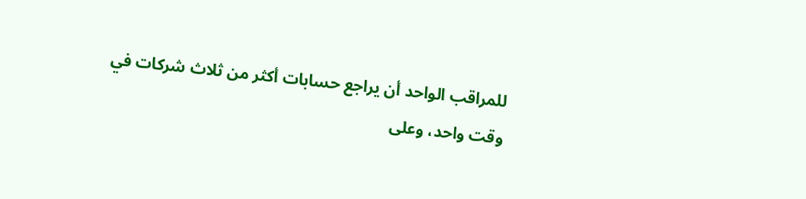للمراقب الواحد أن يراجع حسابات أكثر من ثلاث شركات في وقت واحد، وعلى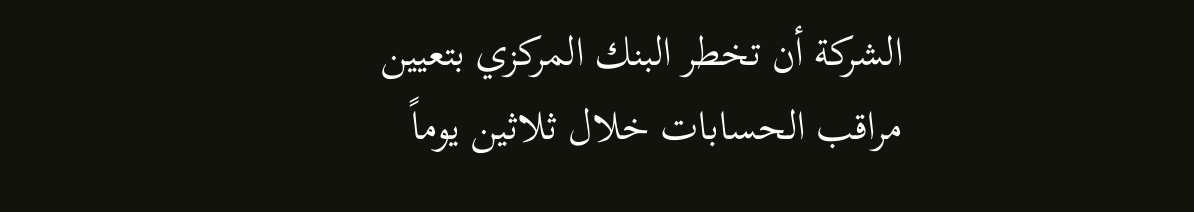الشركة أن تخطر البنك المركزي بتعيين مراقب الحسابات خلال ثلاثين يوماً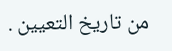من تاريخ التعيين .